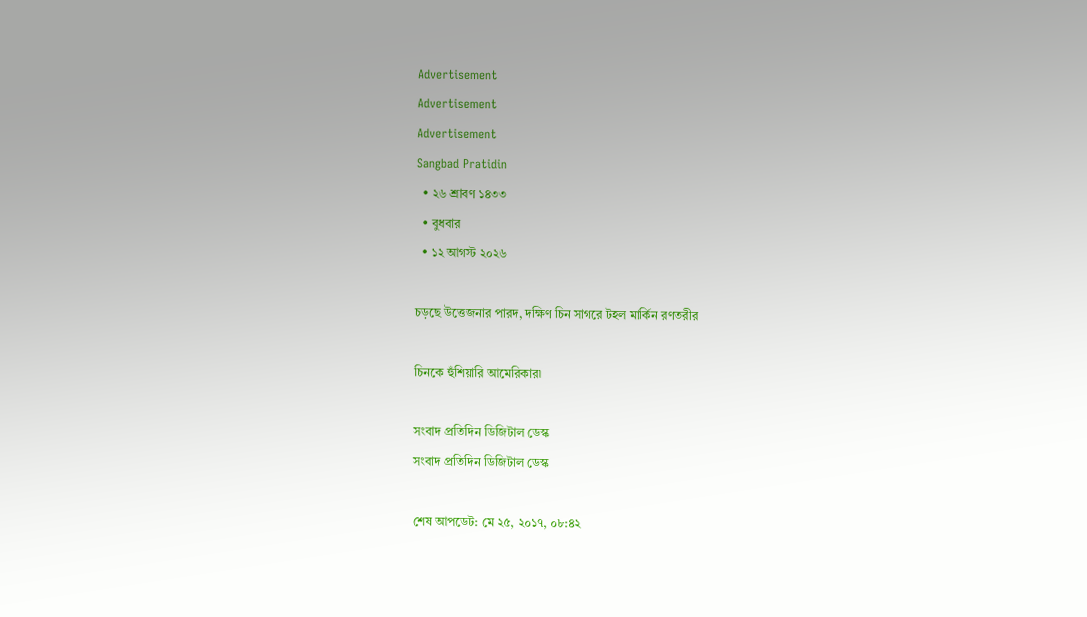Advertisement
Advertisement
Advertisement
Sangbad Pratidin
  • ২৬ শ্রাবণ ১৪৩৩
  • বুধবার
  • ১২ আগস্ট ২০২৬

চড়ছে উত্তেজনার পারদ, দক্ষিণ চিন সাগরে টহল মার্কিন রণতরীর

চিনকে হুঁশিয়ারি আমেরিকার৷

সংবাদ প্রতিদিন ডিজিটাল ডেস্ক
সংবাদ প্রতিদিন ডিজিটাল ডেস্ক

শেষ আপডেট: মে ২৫, ২০১৭, ০৮:৪২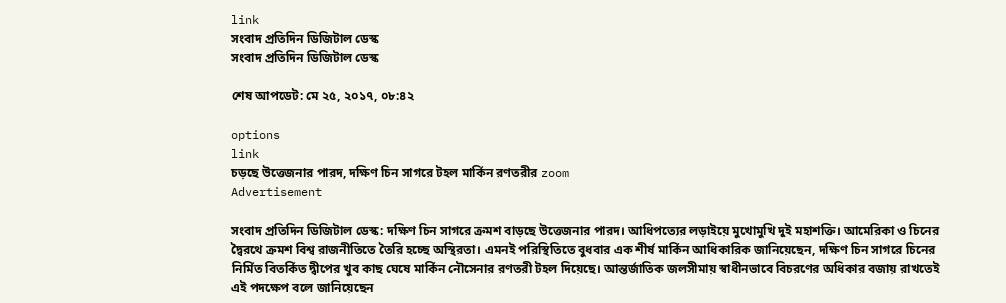link
সংবাদ প্রতিদিন ডিজিটাল ডেস্ক
সংবাদ প্রতিদিন ডিজিটাল ডেস্ক

শেষ আপডেট: মে ২৫, ২০১৭, ০৮:৪২

options
link
চড়ছে উত্তেজনার পারদ, দক্ষিণ চিন সাগরে টহল মার্কিন রণতরীর zoom
Advertisement

সংবাদ প্রতিদিন ডিজিটাল ডেস্ক: দক্ষিণ চিন সাগরে ক্রমশ বাড়ছে উত্তেজনার পারদ। আধিপত্যের লড়াইয়ে মুখোমুখি দুই মহাশক্তি। আমেরিকা ও চিনের দ্বৈরথে ক্রমশ বিশ্ব রাজনীতিতে তৈরি হচ্ছে অস্থিরতা। এমনই পরিস্থিতিতে বুধবার এক শীর্ষ মার্কিন আধিকারিক জানিয়েছেন, দক্ষিণ চিন সাগরে চিনের নির্মিত বিতর্কিত দ্বীপের খুব কাছ ঘেষে মার্কিন নৌসেনার রণতরী টহল দিয়েছে। আন্তর্জাতিক জলসীমায় স্বাধীনভাবে বিচরণের অধিকার বজায় রাখতেই এই পদক্ষেপ বলে জানিয়েছেন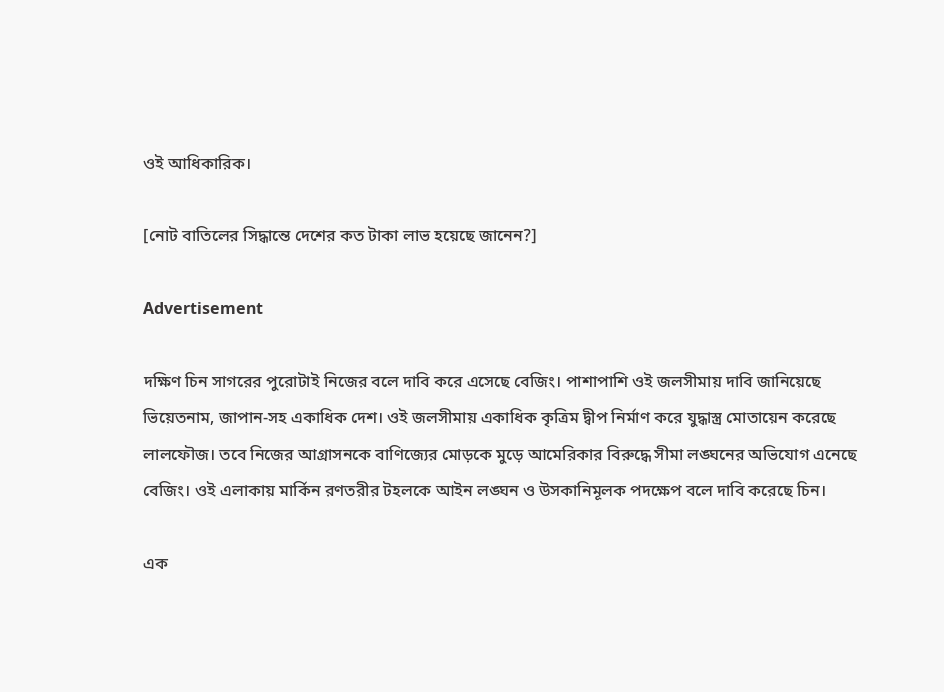ওই আধিকারিক।

[নোট বাতিলের সিদ্ধান্তে দেশের কত টাকা লাভ হয়েছে জানেন?]

Advertisement

দক্ষিণ চিন সাগরের পুরোটাই নিজের বলে দাবি করে এসেছে বেজিং। পাশাপাশি ওই জলসীমায় দাবি জানিয়েছে ভিয়েতনাম, জাপান-সহ একাধিক দেশ। ওই জলসীমায় একাধিক কৃত্রিম দ্বীপ নির্মাণ করে যুদ্ধাস্ত্র মোতায়েন করেছে লালফৌজ। তবে নিজের আগ্রাসনকে বাণিজ্যের মোড়কে মুড়ে আমেরিকার বিরুদ্ধে সীমা লঙ্ঘনের অভিযোগ এনেছে বেজিং। ওই এলাকায় মার্কিন রণতরীর টহলকে আইন লঙ্ঘন ও উসকানিমূলক পদক্ষেপ বলে দাবি করেছে চিন।

এক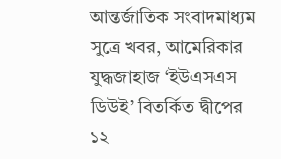আন্তর্জাতিক সংবাদমাধ্যম সুত্রে খবর, আমেরিকার যুদ্ধজাহাজ ‘ইউএসএস ডিউই’ বিতর্কিত দ্বীপের ১২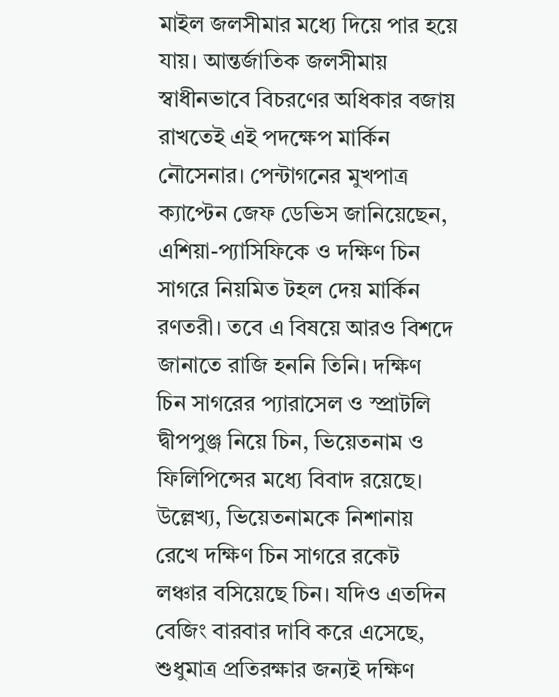মাইল জলসীমার মধ্যে দিয়ে পার হয়ে যায়। আন্তর্জাতিক জলসীমায় স্বাধীনভাবে বিচরণের অধিকার বজায় রাখতেই এই পদক্ষেপ মার্কিন নৌসেনার। পেন্টাগনের মুখপাত্র ক্যাপ্টেন জেফ ডেভিস জানিয়েছেন, এশিয়া-প্যাসিফিকে ও দক্ষিণ চিন সাগরে নিয়মিত টহল দেয় মার্কিন রণতরী। তবে এ বিষয়ে আরও বিশদে জানাতে রাজি হননি তিনি। দক্ষিণ চিন সাগরের প্যারাসেল ও স্প্রাটলি দ্বীপপুঞ্জ নিয়ে চিন, ভিয়েতনাম ও ফিলিপিন্সের মধ্যে বিবাদ রয়েছে। উল্লেখ্য, ভিয়েতনামকে নিশানায় রেখে দক্ষিণ চিন সাগরে রকেট লঞ্চার বসিয়েছে চিন। যদিও এতদিন বেজিং বারবার দাবি করে এসেছে, শুধুমাত্র প্রতিরক্ষার জন্যই দক্ষিণ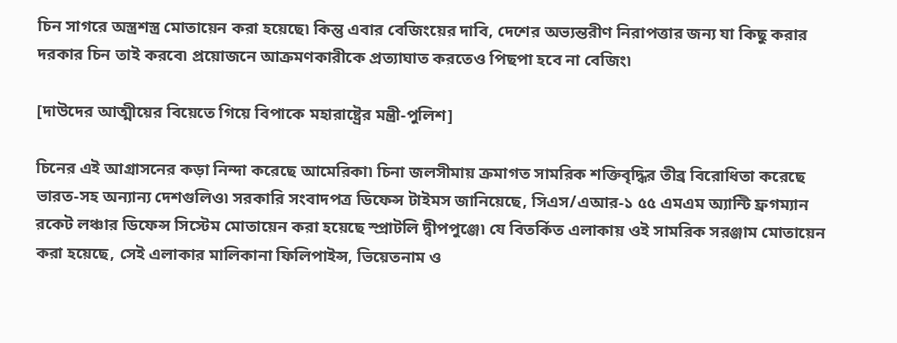চিন সাগরে অস্ত্রশস্ত্র মোতায়েন করা হয়েছে৷ কিন্তু এবার বেজিংয়ের দাবি, দেশের অভ্যন্তরীণ নিরাপত্তার জন্য যা কিছু করার দরকার চিন তাই করবে৷ প্রয়োজনে আক্রমণকারীকে প্রত্যাঘাত করতেও পিছপা হবে না বেজিং৷

[দাউদের আত্মীয়ের বিয়েতে গিয়ে বিপাকে মহারাষ্ট্রের মন্ত্রী-পুলিশ]

চিনের এই আগ্রাসনের কড়া নিন্দা করেছে আমেরিকা৷ চিনা জলসীমায় ক্রমাগত সামরিক শক্তিবৃদ্ধির তীব্র বিরোধিতা করেছে ভারত-সহ অন্যান্য দেশগুলিও৷ সরকারি সংবাদপত্র ডিফেন্স টাইমস জানিয়েছে, সিএস/এআর-১ ৫৫ এমএম অ্যান্টি ফ্রগম্যান রকেট লঞ্চার ডিফেন্স সিস্টেম মোতায়েন করা হয়েছে স্প্রাটলি দ্বীপপুঞ্জে৷ যে বিতর্কিত এলাকায় ওই সামরিক সরঞ্জাম মোতায়েন করা হয়েছে, সেই এলাকার মালিকানা ফিলিপাইন্স, ভিয়েতনাম ও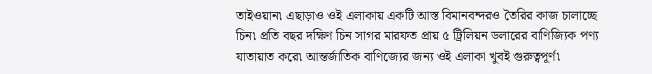তাইওয়ান৷ এছাড়াও ওই এলাকায় একটি আস্ত বিমানবন্দরও তৈরির কাজ চালাচ্ছে চিন৷ প্রতি বছর দক্ষিণ চিন সাগর মারফত প্রায় ৫ ট্রিলিয়ন ডলারের বাণিজ্যিক পণ্য যাতায়াত করে৷ আন্তর্জাতিক বাণিজ্যের জন্য ওই এলাকা খুবই গুরুত্বপূর্ণ৷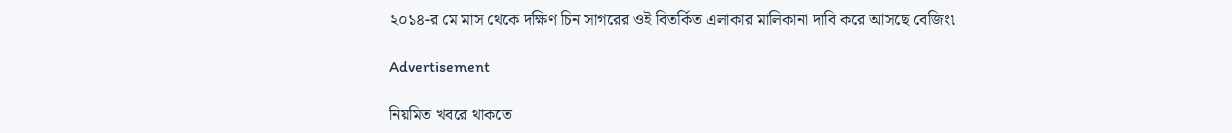২০১৪-র মে মাস থেকে দক্ষিণ চিন সাগরের ওই বিতর্কিত এলাকার মালিকানা দাবি করে আসছে বেজিং৷

Advertisement

নিয়মিত খবরে থাকতে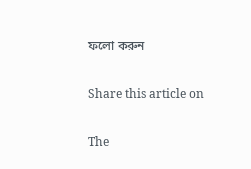ফলো করুন

Share this article on

The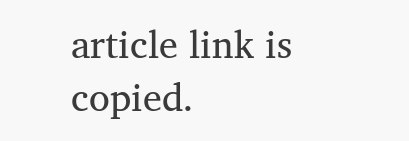article link is copied.